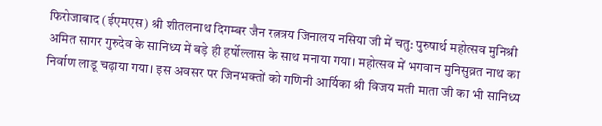फिरोजाबाद (ईएमएस) श्री शीतलनाथ दिगम्बर जैन रत्नत्रय जिनालय नसिया जी में चतु: पुरुषार्थ महोत्सव मुनिश्री अमित सागर गुरुदेव के सानिध्य में बड़े ही हर्षोल्लास के साथ मनाया गया। महोत्सव में भगवान मुनिसुव्रत नाथ का निर्वाण लाडू चढ़ाया गया। इस अवसर पर जिनभक्तों को गणिनी आर्यिका श्री विजय मती माता जी का भी सानिध्य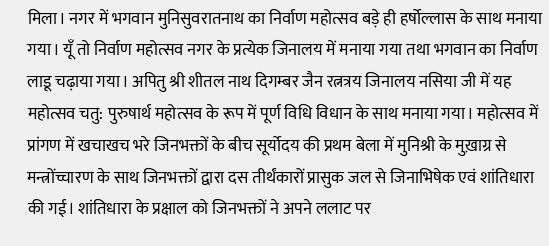मिला। नगर में भगवान मुनिसुवरातनाथ का निर्वाण महोत्सव बड़े ही हर्षोल्लास के साथ मनाया गया। यूँ तो निर्वाण महोत्सव नगर के प्रत्येक जिनालय में मनाया गया तथा भगवान का निर्वाण लाडू चढ़ाया गया। अपितु श्री शीतल नाथ दिगम्बर जैन रत्नत्रय जिनालय नसिया जी में यह महोत्सव चतु: पुरुषार्थ महोत्सव के रूप में पूर्ण विधि विधान के साथ मनाया गया। महोत्सव में प्रांगण में खचाखच भरे जिनभक्तों के बीच सूर्योदय की प्रथम बेला में मुनिश्री के मुख़ाग्र से मन्त्रोंच्चारण के साथ जिनभक्तों द्वारा दस तीर्थंकारों प्रासुक जल से जिनाभिषेक एवं शांतिधारा की गई। शांतिधारा के प्रक्षाल को जिनभक्तों ने अपने ललाट पर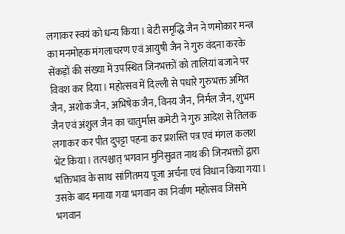लगाकर स्वयं को धन्य किया। बेटी समृद्धि जैन ने णमोकार मन्त्र का मनमोहक मंगलाचरण एवं आयुषी जैन ने गुरु वंदना करके सेंकड़ों की संख्या में उपस्थित जिनभक्तों को तालियां बजाने पर विवश कर दिया। महोत्सव में दिल्ली से पधारे गुरुभक्त अमित जैन, अशोक जैन, अभिषेक जैन, विनय जैन, निर्मल जैन, शुभम जैन एवं अंशुल जैन का चातुर्मास कमेटी ने गुरु आदेश से तिलक लगाकर कर पीत दुपट्टा पहना कर प्रशस्ति पत्र एवं मंगल कलश भेंट किया। तत्पश्चात् भगवान मुनिसुव्रत नाथ की जिनभक्तों द्वारा भक्तिभाव के साथ सांगितमय पूजा अर्चना एवं विधान किया गया। उसके बाद मनाया गया भगवान का निर्वाण महोत्सव जिसमे भगवान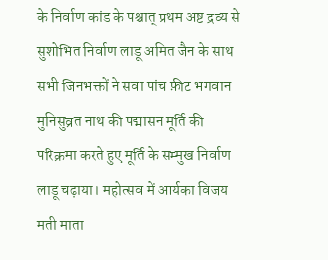के निर्वाण कांड के पश्चात् प्रथम अष्ट द्रव्य से सुशोभित निर्वाण लाडू अमित जैन के साथ सभी जिनभक्तों ने सवा पांच फ़ीट भगवान मुनिसुव्रत नाथ की पद्मासन मूर्ति की परिक्रमा करते हुए मूर्ति के सम्मुख निर्वाण लाडू चढ़ाया। महोत्सव में आर्यका विजय मती माता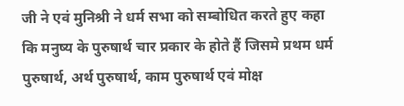जी ने एवं मुनिश्री ने धर्म सभा को सम्बोधित करते हुए कहा कि मनुष्य के पुरुषार्थ चार प्रकार के होते हैं जिसमे प्रथम धर्म पुरुषार्थ, अर्थ पुरुषार्थ, काम पुरुषार्थ एवं मोक्ष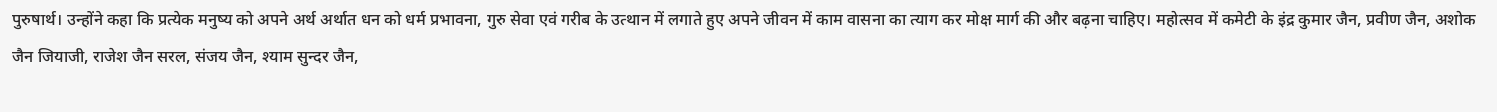पुरुषार्थ। उन्होंने कहा कि प्रत्येक मनुष्य को अपने अर्थ अर्थात धन को धर्म प्रभावना, गुरु सेवा एवं गरीब के उत्थान में लगाते हुए अपने जीवन में काम वासना का त्याग कर मोक्ष मार्ग की और बढ़ना चाहिए। महोत्सव में कमेटी के इंद्र कुमार जैन, प्रवीण जैन, अशोक जैन जियाजी, राजेश जैन सरल, संजय जैन, श्याम सुन्दर जैन,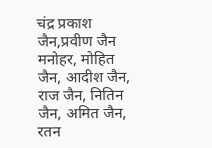चंद्र प्रकाश जैन,प्रवीण जैन मनोहर, मोहित जैन, आदीश जैन, राज जैन, नितिन जैन, अमित जैन, रतन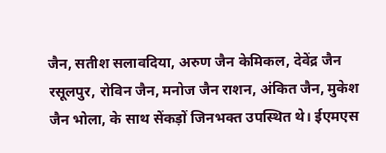जैन, सतीश सलावदिया, अरुण जैन केमिकल, देवेंद्र जैन रसूलपुर, रोविन जैन, मनोज जैन राशन, अंकित जैन, मुकेश जैन भोला, के साथ सेंकड़ों जिनभक्त उपस्थित थे। ईएमएस